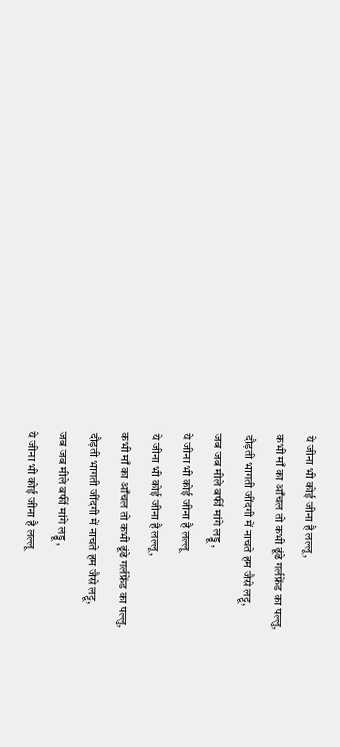ये जीना भी कोई जीना है लल्लू,
कभी माँ का आँचल तो कभी ढूंढे गर्लफ्रेंड का पल्लु,
दौड़ती भागती जींदगी में नाचते हम जैसे लट्टू,
जब जब मीले बर्फी मांगे लड्डू ,
ये जीना भी कोई जीना है लल्लू
ये जीना भी कोई जीना है लल्लू,
कभी माँ का आँचल तो कभी ढूंढे गर्लफ्रेंड का पल्लु,
दौड़ती भागती जींदगी में नाचते हम जैसे लट्टू,
जब जब मीले बर्फी मांगे लड्डू ,
ये जीना भी कोई जीना है लल्लू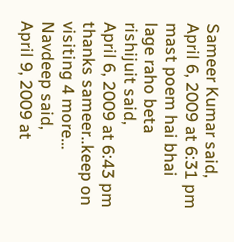Sameer Kumar said,
April 6, 2009 at 6:31 pm
mast poem hai bhai
lage raho beta
rishijuit said,
April 6, 2009 at 6:43 pm
thanks sameer..keep on visiting 4 more…
Navdeep said,
April 9, 2009 at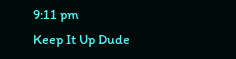9:11 pm
Keep It Up Dude